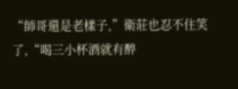“師哥還是老樣子,”衛莊也忍不住笑了,“喝三小杯酒就有醉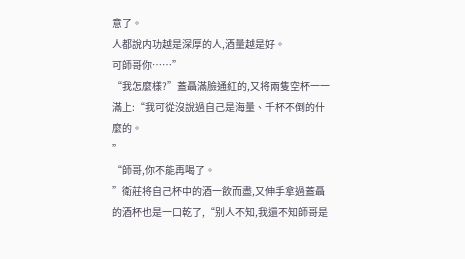意了。
人都說内功越是深厚的人,酒量越是好。
可師哥你……”
“我怎麼樣?”蓋聶滿臉通紅的,又将兩隻空杯一一滿上:“我可從沒說過自己是海量、千杯不倒的什麼的。
”
“師哥,你不能再喝了。
”衛莊将自己杯中的酒一飲而盡,又伸手拿過蓋聶的酒杯也是一口乾了,“别人不知,我還不知師哥是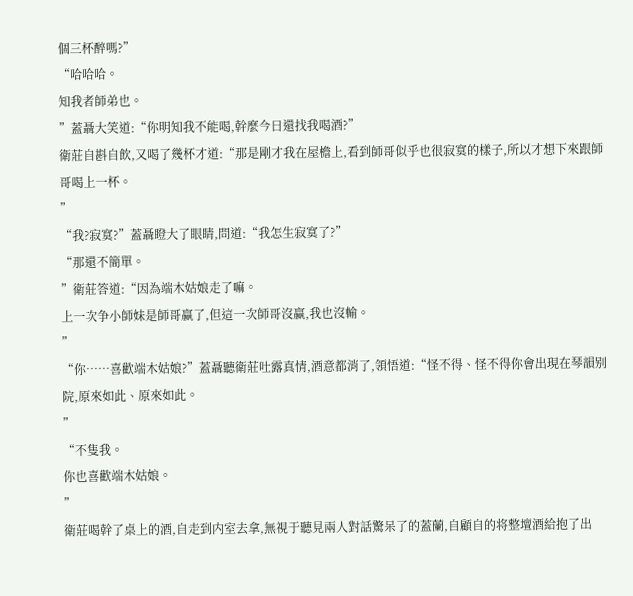個三杯醉嗎?”
“哈哈哈。
知我者師弟也。
”蓋聶大笑道:“你明知我不能喝,幹麼今日還找我喝酒?”
衛莊自斟自飲,又喝了幾杯才道:“那是剛才我在屋檐上,看到師哥似乎也很寂寞的樣子,所以才想下來跟師哥喝上一杯。
”
“我?寂寞?”蓋聶瞪大了眼睛,問道:“我怎生寂寞了?”
“那還不簡單。
”衛莊答道:“因為端木姑娘走了嘛。
上一次争小師妹是師哥赢了,但這一次師哥沒赢,我也沒輸。
”
“你……喜歡端木姑娘?”蓋聶聽衛莊吐露真情,酒意都消了,領悟道:“怪不得、怪不得你會出現在琴韻别院,原來如此、原來如此。
”
“不隻我。
你也喜歡端木姑娘。
”
衛莊喝幹了桌上的酒,自走到内室去拿,無視于聽見兩人對話驚呆了的蓋蘭,自顧自的将整壇酒給抱了出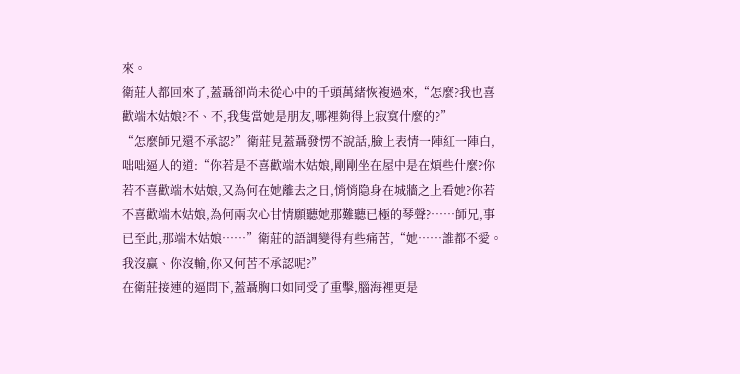來。
衛莊人都回來了,蓋聶卻尚未從心中的千頭萬緒恢複過來,“怎麼?我也喜歡端木姑娘?不、不,我隻當她是朋友,哪裡夠得上寂寞什麼的?”
“怎麼師兄還不承認?”衛莊見蓋聶發愣不說話,臉上表情一陣紅一陣白,咄咄逼人的道:“你若是不喜歡端木姑娘,剛剛坐在屋中是在煩些什麼?你若不喜歡端木姑娘,又為何在她離去之日,悄悄隐身在城牆之上看她?你若不喜歡端木姑娘,為何兩次心甘情願聽她那難聽已極的琴聲?……師兄,事已至此,那端木姑娘……”衛莊的語調變得有些痛苦,“她……誰都不愛。
我沒赢、你沒輸,你又何苦不承認呢?”
在衛莊接連的逼問下,蓋聶胸口如同受了重擊,腦海裡更是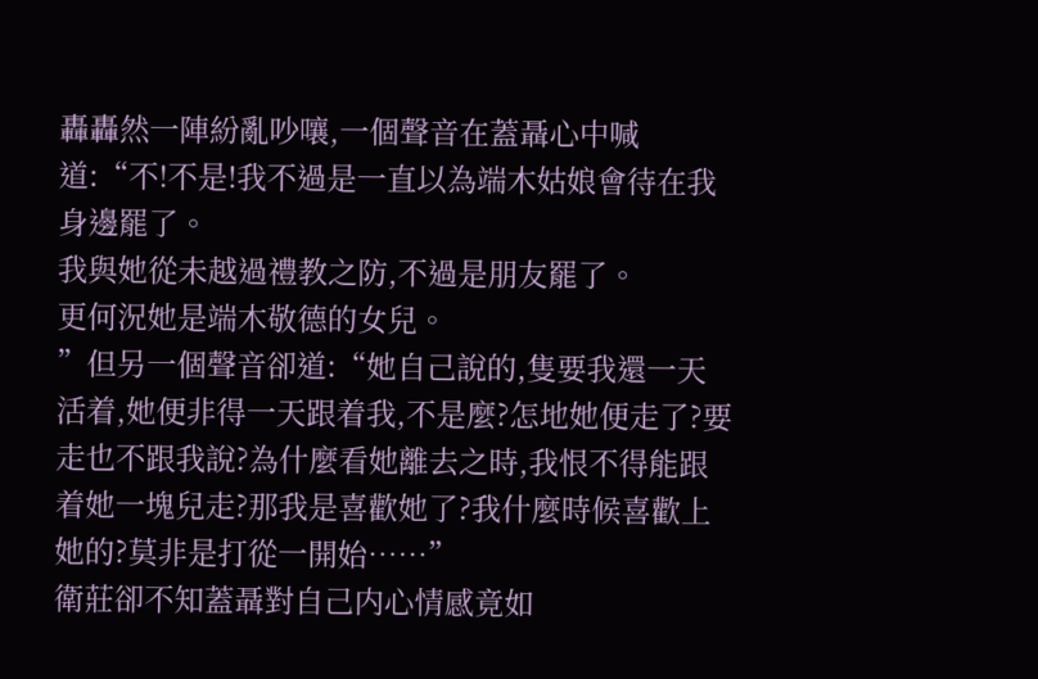轟轟然一陣紛亂吵嚷,一個聲音在蓋聶心中喊道:“不!不是!我不過是一直以為端木姑娘會待在我身邊罷了。
我與她從未越過禮教之防,不過是朋友罷了。
更何況她是端木敬德的女兒。
”但另一個聲音卻道:“她自己說的,隻要我還一天活着,她便非得一天跟着我,不是麼?怎地她便走了?要走也不跟我說?為什麼看她離去之時,我恨不得能跟着她一塊兒走?那我是喜歡她了?我什麼時候喜歡上她的?莫非是打從一開始……”
衛莊卻不知蓋聶對自己内心情感竟如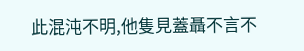此混沌不明,他隻見蓋聶不言不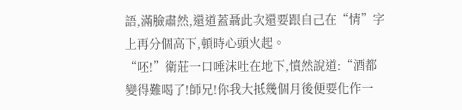語,滿臉肅然,還道蓋聶此次還要跟自己在“情”字上再分個高下,頓時心頭火起。
“呸!”衛莊一口唾沫吐在地下,憤然說道:“酒都變得難喝了!師兄!你我大抵幾個月後便要化作一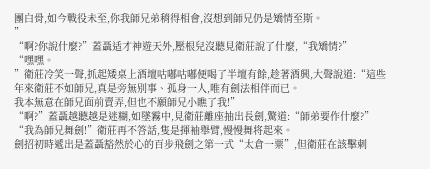團白骨,如今戰役未至,你我師兄弟稍得相會,沒想到師兄仍是矯情至斯。
”
“啊?你說什麼?”蓋聶适才神遊天外,壓根兒沒聽見衛莊說了什麼,“我矯情?”
“嘿嘿。
”衛莊冷笑一聲,抓起矮桌上酒壇咕嘟咕嘟便喝了半壇有餘,趁著酒興,大聲說道:“這些年來衛莊不如師兄,真是旁無别事、孤身一人,唯有劍法相伴而已。
我本無意在師兄面前賣弄,但也不願師兄小瞧了我!”
“啊?”蓋聶越聽越是迷糊,如墜霧中,見衛莊離座抽出長劍,驚道:“師弟要作什麼?”
“我為師兄舞劍!”衛莊再不答話,隻是揮袖舉臂,慢慢舞将起來。
劍招初時遞出是蓋聶豁然於心的百步飛劍之第一式“太倉一粟”,但衛莊在該擊刺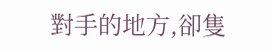對手的地方,卻隻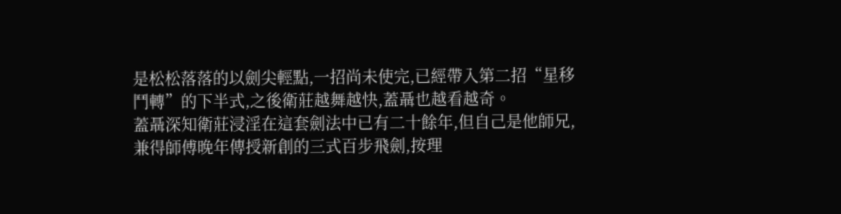是松松落落的以劍尖輕點,一招尚未使完,已經帶入第二招“星移鬥轉”的下半式,之後衛莊越舞越快,蓋聶也越看越奇。
蓋聶深知衛莊浸淫在這套劍法中已有二十餘年,但自己是他師兄,兼得師傅晚年傳授新創的三式百步飛劍,按理